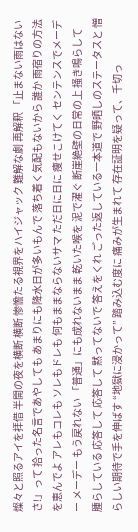燦々と照るアイを拝借 半開の夜を横断 横断 惨憺たる視界をハイジャック 難解な劇 再解釈 「止まない雨はないさ!」って 拾った名言であやしても あまりにも降水日が多いもんで 落ち着く気配もないから 誰か 雨宿りの方法を恵んでよ アレもコレも ソレもドレも 何もままならないサマ ただ日に日に 痩せこけてく センテンスでメーデー メーデー もう戻れない 「普通」にも成れないまま 乾いた喉を 泥で濯ぐ 断崖絶壁の日常の上 掻き鳴らして 腫らしている 応答して 応答して 黙ってないで 答えをくれ ごった返している一本道で 野晒しのステータスと 憎らしい期待で手を伸ばす “地獄に浸かって” 踏み込む度に 痛みが生まれて 存在証明を疑って、千切っ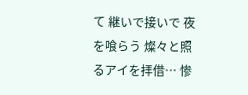て 継いで接いで 夜を喰らう 燦々と照るアイを拝借… 惨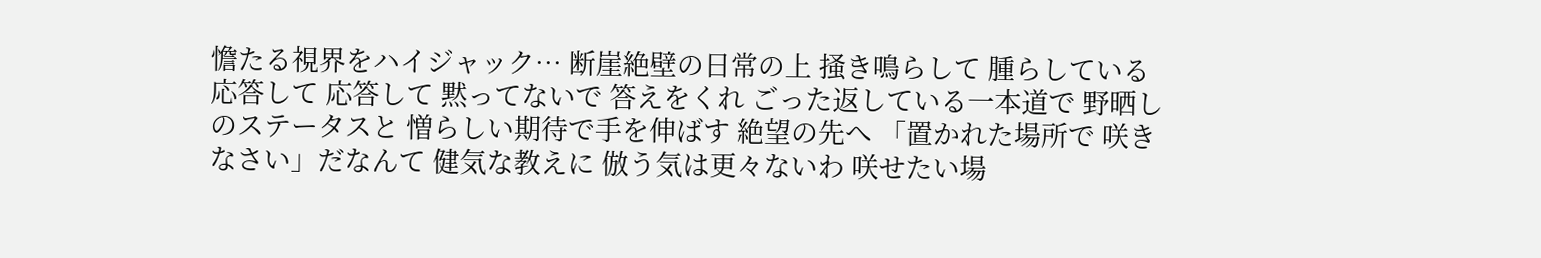憺たる視界をハイジャック… 断崖絶壁の日常の上 掻き鳴らして 腫らしている 応答して 応答して 黙ってないで 答えをくれ ごった返している一本道で 野晒しのステータスと 憎らしい期待で手を伸ばす 絶望の先へ 「置かれた場所で 咲きなさい」だなんて 健気な教えに 倣う気は更々ないわ 咲せたい場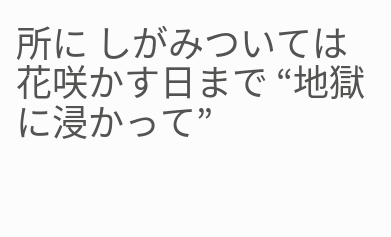所に しがみついては 花咲かす日まで “地獄に浸かって”